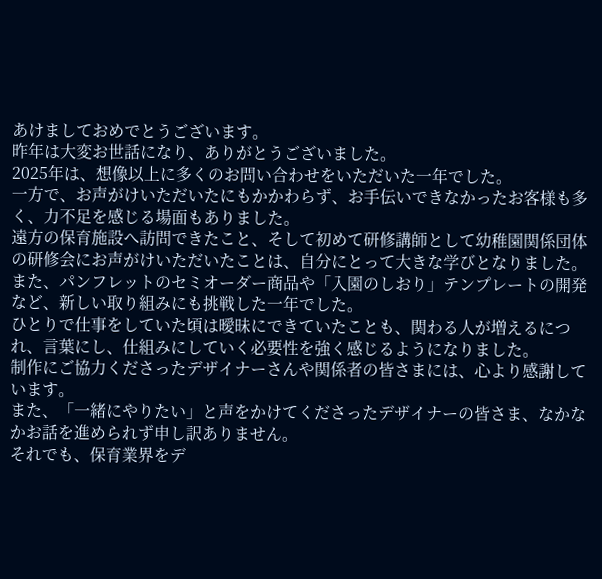あけましておめでとうございます。
昨年は大変お世話になり、ありがとうございました。
2025年は、想像以上に多くのお問い合わせをいただいた一年でした。
一方で、お声がけいただいたにもかかわらず、お手伝いできなかったお客様も多く、力不足を感じる場面もありました。
遠方の保育施設へ訪問できたこと、そして初めて研修講師として幼稚園関係団体の研修会にお声がけいただいたことは、自分にとって大きな学びとなりました。
また、パンフレットのセミオーダー商品や「入園のしおり」テンプレートの開発など、新しい取り組みにも挑戦した一年でした。
ひとりで仕事をしていた頃は曖昧にできていたことも、関わる人が増えるにつれ、言葉にし、仕組みにしていく必要性を強く感じるようになりました。
制作にご協力くださったデザイナーさんや関係者の皆さまには、心より感謝しています。
また、「一緒にやりたい」と声をかけてくださったデザイナーの皆さま、なかなかお話を進められず申し訳ありません。
それでも、保育業界をデ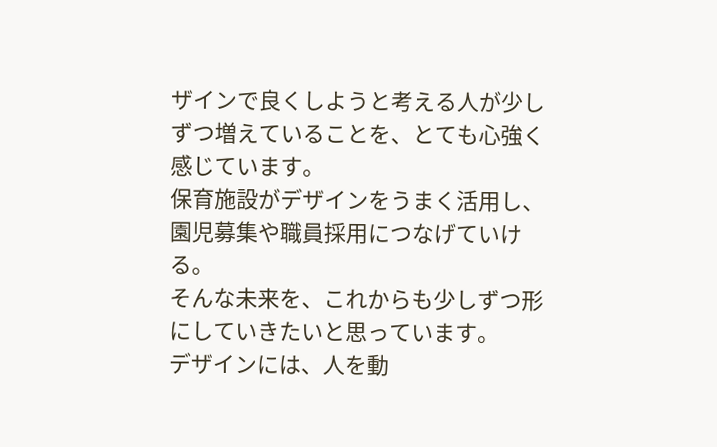ザインで良くしようと考える人が少しずつ増えていることを、とても心強く感じています。
保育施設がデザインをうまく活用し、園児募集や職員採用につなげていける。
そんな未来を、これからも少しずつ形にしていきたいと思っています。
デザインには、人を動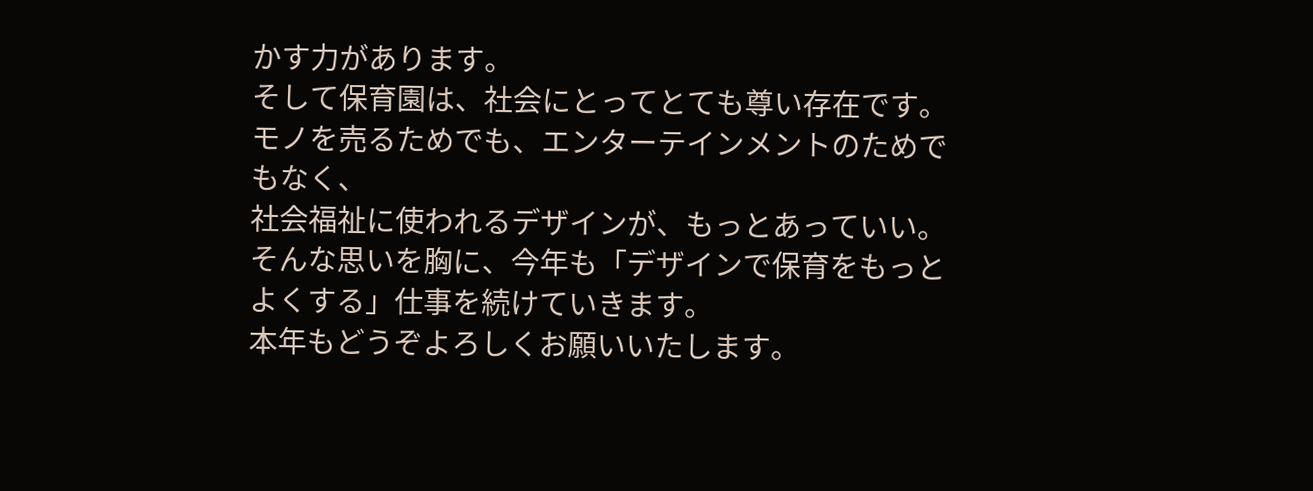かす力があります。
そして保育園は、社会にとってとても尊い存在です。
モノを売るためでも、エンターテインメントのためでもなく、
社会福祉に使われるデザインが、もっとあっていい。
そんな思いを胸に、今年も「デザインで保育をもっとよくする」仕事を続けていきます。
本年もどうぞよろしくお願いいたします。